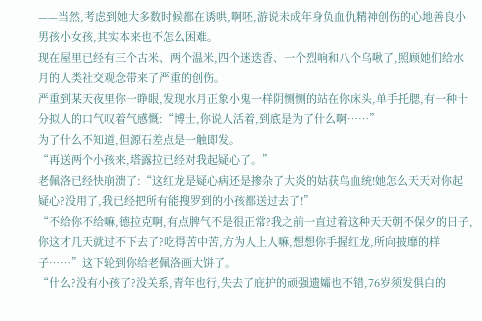——当然,考虑到她大多数时候都在诱哄,啊呸,游说未成年身负血仇精神创伤的心地善良小男孩小女孩,其实本来也不怎么困难。
现在屋里已经有三个古米、两个温米,四个迷迭香、一个烈响和八个乌啾了,照顾她们给水月的人类社交观念带来了严重的创伤。
严重到某天夜里你一睁眼,发现水月正象小鬼一样阴恻恻的站在你床头,单手托腮,有一种十分拟人的口气叹着气感慨:“博士,你说人活着,到底是为了什么啊……”
为了什么不知道,但源石差点是一触即发。
“再送两个小孩来,塔露拉已经对我起疑心了。”
老佩洛已经快崩溃了:“这红龙是疑心病还是掺杂了大炎的姑获鸟血统!她怎么天天对你起疑心?没用了,我已经把所有能搜罗到的小孩都送过去了!”
“不给你不给嘛,德拉克啊,有点脾气不是很正常?我之前一直过着这种天天朝不保夕的日子,你这才几天就过不下去了?吃得苦中苦,方为人上人嘛,想想你手握红龙,所向披靡的样子……”这下轮到你给老佩洛画大饼了。
“什么?没有小孩了?没关系,青年也行,失去了庇护的顽强遗孀也不错,76岁须发俱白的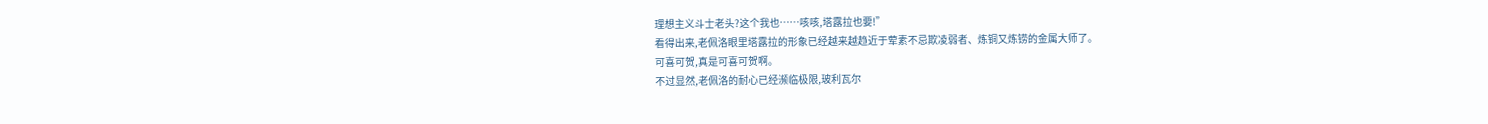理想主义斗士老头?这个我也……咳咳,塔露拉也要!”
看得出来,老佩洛眼里塔露拉的形象已经越来越趋近于荤素不忌欺凌弱者、炼铜又炼铹的金属大师了。
可喜可贺,真是可喜可贺啊。
不过显然,老佩洛的耐心已经濒临极限,玻利瓦尔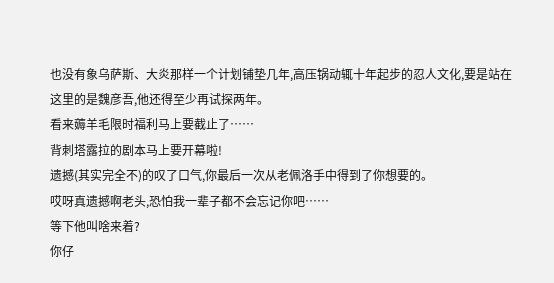也没有象乌萨斯、大炎那样一个计划铺垫几年,高压锅动辄十年起步的忍人文化,要是站在这里的是魏彦吾,他还得至少再试探两年。
看来薅羊毛限时福利马上要截止了……
背刺塔露拉的剧本马上要开幕啦!
遗撼(其实完全不)的叹了口气,你最后一次从老佩洛手中得到了你想要的。
哎呀真遗撼啊老头,恐怕我一辈子都不会忘记你吧……
等下他叫啥来着?
你仔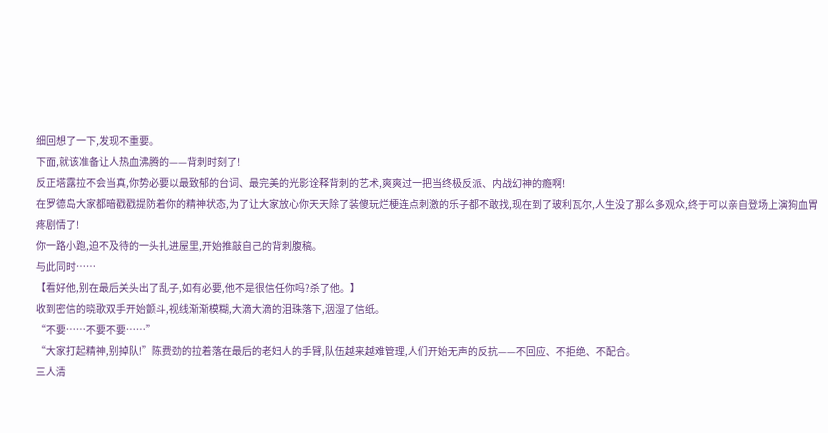细回想了一下,发现不重要。
下面,就该准备让人热血沸腾的——背刺时刻了!
反正塔露拉不会当真,你势必要以最致郁的台词、最完美的光影诠释背刺的艺术,爽爽过一把当终极反派、内战幻神的瘾啊!
在罗德岛大家都暗戳戳提防着你的精神状态,为了让大家放心你天天除了装傻玩烂梗连点刺激的乐子都不敢找,现在到了玻利瓦尔,人生没了那么多观众,终于可以亲自登场上演狗血胃疼剧情了!
你一路小跑,迫不及待的一头扎进屋里,开始推敲自己的背刺腹稿。
与此同时……
【看好他,别在最后关头出了乱子,如有必要,他不是很信任你吗?杀了他。】
收到密信的晓歌双手开始颤斗,视线渐渐模糊,大滴大滴的泪珠落下,洇湿了信纸。
“不要……不要不要……”
“大家打起精神,别掉队!”陈费劲的拉着落在最后的老妇人的手臂,队伍越来越难管理,人们开始无声的反抗——不回应、不拒绝、不配合。
三人清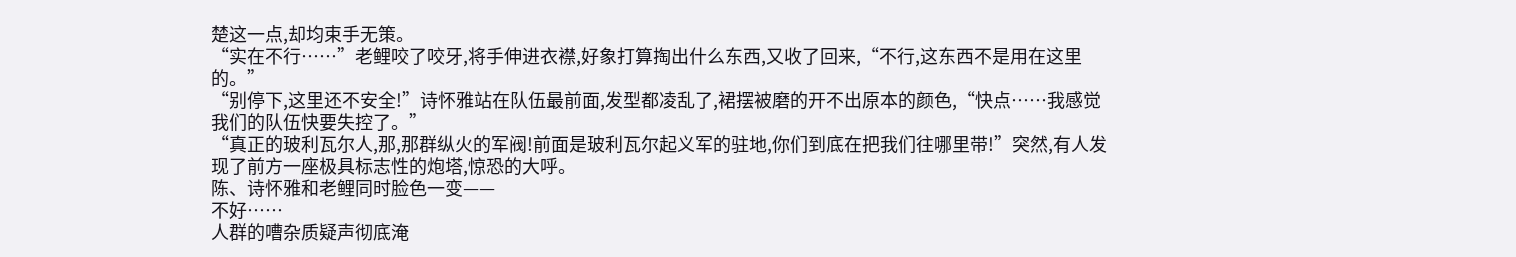楚这一点,却均束手无策。
“实在不行……”老鲤咬了咬牙,将手伸进衣襟,好象打算掏出什么东西,又收了回来,“不行,这东西不是用在这里的。”
“别停下,这里还不安全!”诗怀雅站在队伍最前面,发型都凌乱了,裙摆被磨的开不出原本的颜色,“快点……我感觉我们的队伍快要失控了。”
“真正的玻利瓦尔人,那,那群纵火的军阀!前面是玻利瓦尔起义军的驻地,你们到底在把我们往哪里带!”突然,有人发现了前方一座极具标志性的炮塔,惊恐的大呼。
陈、诗怀雅和老鲤同时脸色一变——
不好……
人群的嘈杂质疑声彻底淹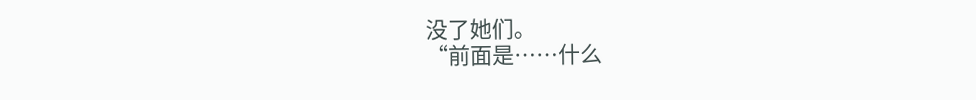没了她们。
“前面是……什么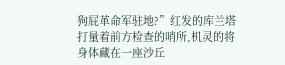狗屁革命军驻地?”红发的库兰塔打量着前方检查的哨所,机灵的将身体藏在一座沙丘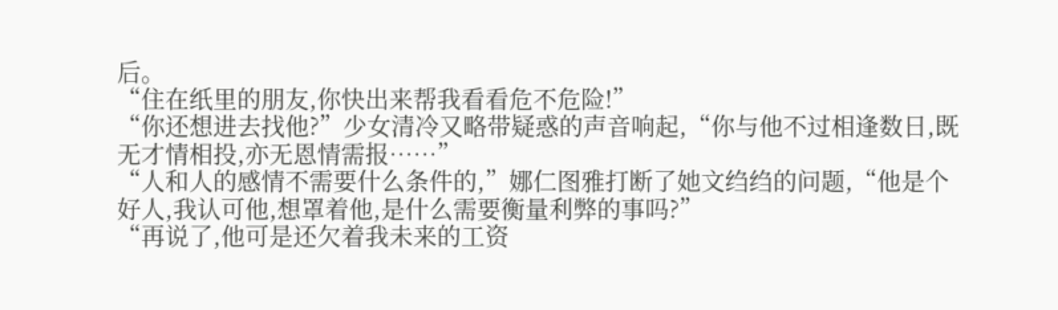后。
“住在纸里的朋友,你快出来帮我看看危不危险!”
“你还想进去找他?”少女清冷又略带疑惑的声音响起,“你与他不过相逢数日,既无才情相投,亦无恩情需报……”
“人和人的感情不需要什么条件的,”娜仁图雅打断了她文绉绉的问题,“他是个好人,我认可他,想罩着他,是什么需要衡量利弊的事吗?”
“再说了,他可是还欠着我未来的工资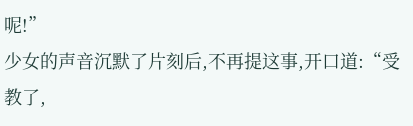呢!”
少女的声音沉默了片刻后,不再提这事,开口道:“受教了,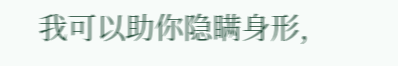我可以助你隐瞒身形,